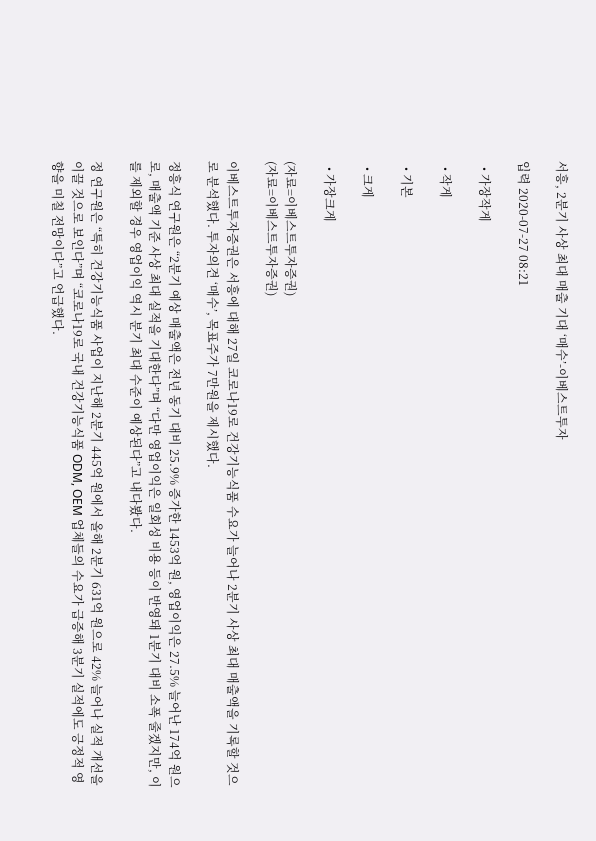서흥, 2분기 사상 최대 매출 기대 ‘매수’-이베스트투자

입력 2020-07-27 08:21

  • 가장작게

  • 작게

  • 기본

  • 크게

  • 가장크게

(자료=이베스트투자증권)
(자료=이베스트투자증권)

이베스트투자증권은 서흥에 대해 27일 코로나19로 건강기능식품 수요가 늘어나 2분기 사상 최대 매출액을 기록할 것으로 분석했다. 투자의견 ‘매수’, 목표주가 7만원을 제시했다.

정흥식 연구원은 “2분기 예상 매출액은 전년 동기 대비 25.9% 증가한 1453억 원, 영업이익은 27.5% 늘어난 174억 원으로, 매출액 기준 사상 최대 실적을 기대한다”며 “다만 영업이익은 일회성 비용 등이 반영돼 1분기 대비 소폭 줄겠지만, 이를 제외할 경우 영업이익 역시 분기 최대 수준이 예상된다”고 내다봤다.

정 연구원은 “특히 건강기능식품 사업이 지난해 2분기 445억 원에서 올해 2분기 631억 원으로 42% 늘어나 실적 개선을 이끌 것으로 보인다”며 “코로나19로 국내 건강기능식품 ODM, OEM 업체들의 수요가 급증해 3분기 실적에도 긍정적 영향을 미칠 전망이다”고 언급했다.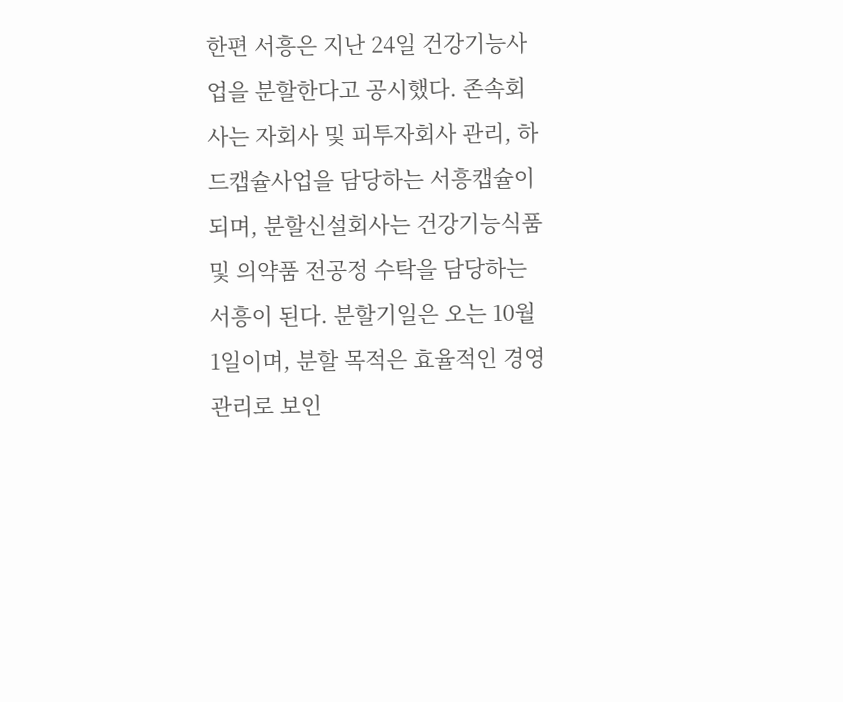한편 서흥은 지난 24일 건강기능사업을 분할한다고 공시했다. 존속회사는 자회사 및 피투자회사 관리, 하드캡슐사업을 담당하는 서흥캡슐이 되며, 분할신설회사는 건강기능식품 및 의약품 전공정 수탁을 담당하는 서흥이 된다. 분할기일은 오는 10월 1일이며, 분할 목적은 효율적인 경영관리로 보인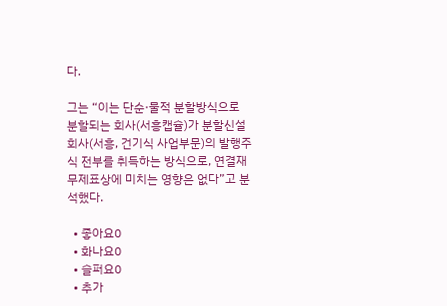다.

그는 “이는 단순·물적 분할방식으로 분할되는 회사(서흥캡슐)가 분할신설회사(서흥, 건기식 사업부문)의 발행주식 전부를 취득하는 방식으로, 연결재무제표상에 미치는 영향은 없다”고 분석했다.

  • 좋아요0
  • 화나요0
  • 슬퍼요0
  • 추가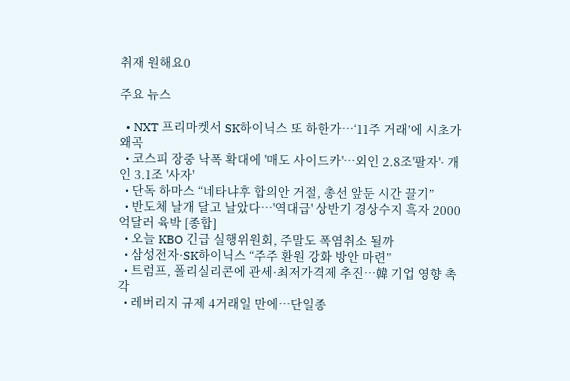취재 원해요0

주요 뉴스

  • NXT 프리마켓서 SK하이닉스 또 하한가⋯‘11주 거래’에 시초가 왜곡
  • 코스피 장중 낙폭 확대에 '매도 사이드카'…외인 2.8조'팔자'· 개인 3.1조 '사자'
  • 단독 하마스 “네타냐후 합의안 거절, 총선 앞둔 시간 끌기”
  • 반도체 날개 달고 날았다⋯'역대급' 상반기 경상수지 흑자 2000억달러 육박 [종합]
  • 오늘 KBO 긴급 실행위원회, 주말도 폭염취소 될까
  • 삼성전자·SK하이닉스 “주주 환원 강화 방안 마련”
  • 트럼프, 폴리실리콘에 관세·최저가격제 추진…韓 기업 영향 촉각
  • 레버리지 규제 4거래일 만에…단일종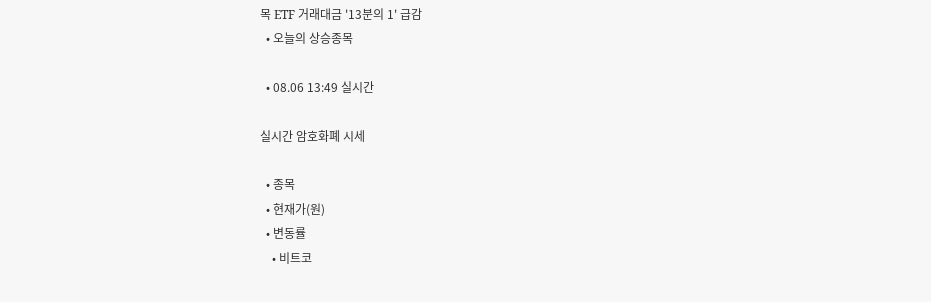목 ETF 거래대금 '13분의 1' 급감
  • 오늘의 상승종목

  • 08.06 13:49 실시간

실시간 암호화폐 시세

  • 종목
  • 현재가(원)
  • 변동률
    • 비트코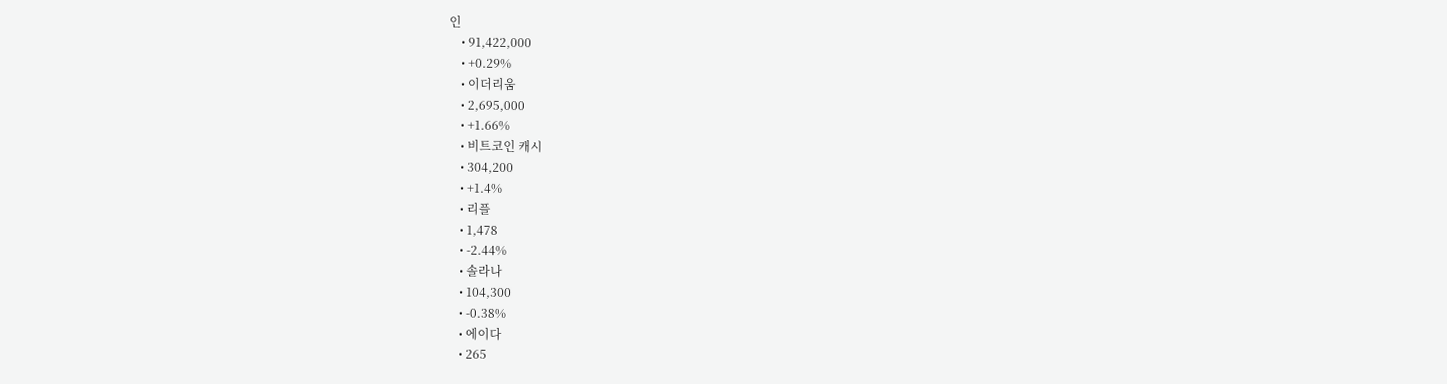인
    • 91,422,000
    • +0.29%
    • 이더리움
    • 2,695,000
    • +1.66%
    • 비트코인 캐시
    • 304,200
    • +1.4%
    • 리플
    • 1,478
    • -2.44%
    • 솔라나
    • 104,300
    • -0.38%
    • 에이다
    • 265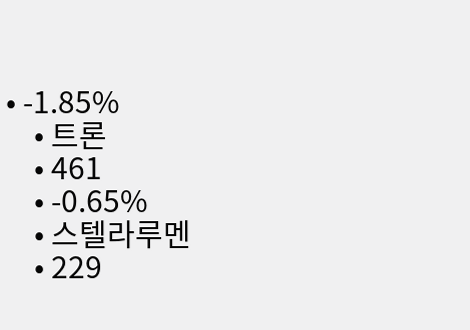• -1.85%
    • 트론
    • 461
    • -0.65%
    • 스텔라루멘
    • 229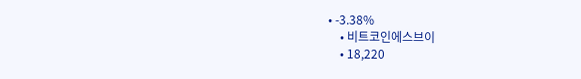• -3.38%
    • 비트코인에스브이
    • 18,220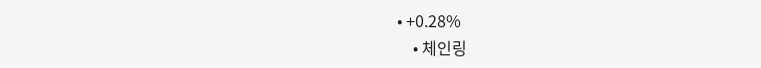• +0.28%
    • 체인링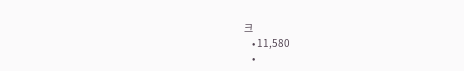크
    • 11,580
    •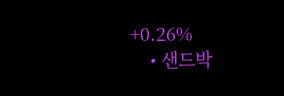+0.26%
    • 샌드박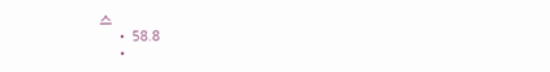스
    • 58.8
    •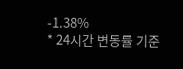-1.38%
* 24시간 변동률 기준